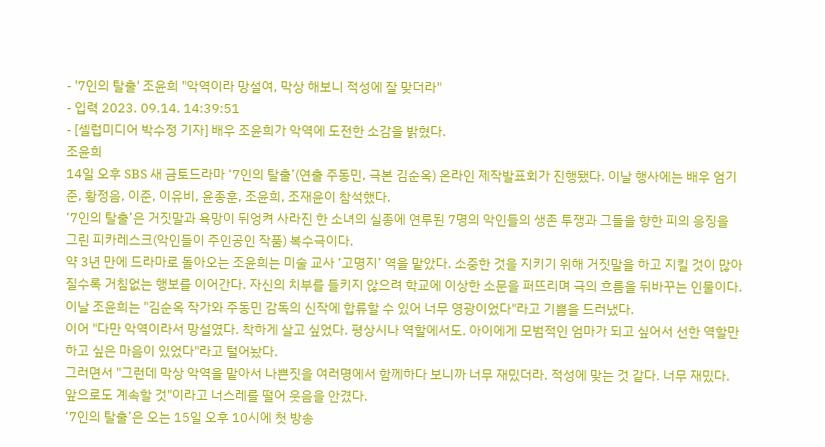- '7인의 탈출' 조윤희 "악역이라 망설여, 막상 해보니 적성에 잘 맞더라"
- 입력 2023. 09.14. 14:39:51
- [셀럽미디어 박수정 기자] 배우 조윤희가 악역에 도전한 소감을 밝혔다.
조윤희
14일 오후 SBS 새 금토드라마 ‘7인의 탈출’(연출 주동민, 극본 김순옥) 온라인 제작발표회가 진행됐다. 이날 행사에는 배우 엄기준, 황정음, 이준, 이유비, 윤종훈, 조윤희, 조재윤이 참석했다.
‘7인의 탈출’은 거짓말과 욕망이 뒤엉켜 사라진 한 소녀의 실종에 연루된 7명의 악인들의 생존 투쟁과 그들을 향한 피의 응징을 그린 피카레스크(악인들이 주인공인 작품) 복수극이다.
약 3년 만에 드라마로 돌아오는 조윤희는 미술 교사 ‘고명지’ 역을 맡았다. 소중한 것을 지키기 위해 거짓말을 하고 지킬 것이 많아질수록 거침없는 행보를 이어간다. 자신의 치부를 들키지 않으려 학교에 이상한 소문을 퍼뜨리며 극의 흐름을 뒤바꾸는 인물이다.
이날 조윤희는 "김순옥 작가와 주동민 감독의 신작에 합류할 수 있어 너무 영광이었다"라고 기쁨을 드러냈다.
이어 "다만 악역이라서 망설였다. 착하게 살고 싶었다. 평상시나 역할에서도. 아이에게 모범적인 엄마가 되고 싶어서 선한 역할만 하고 싶은 마음이 있었다"라고 털어놨다.
그러면서 "그런데 막상 악역을 맡아서 나쁜짓을 여러명에서 함께하다 보니까 너무 재밌더라. 적성에 맞는 것 같다. 너무 재밌다. 앞으로도 계속할 것"이라고 너스레를 떨어 웃음을 안겼다.
‘7인의 탈출’은 오는 15일 오후 10시에 첫 방송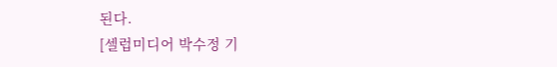된다.
[셀럽미디어 박수정 기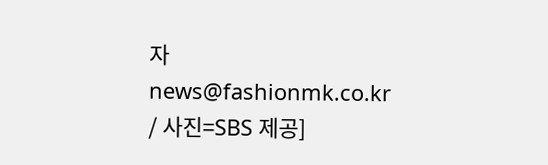자 news@fashionmk.co.kr / 사진=SBS 제공]